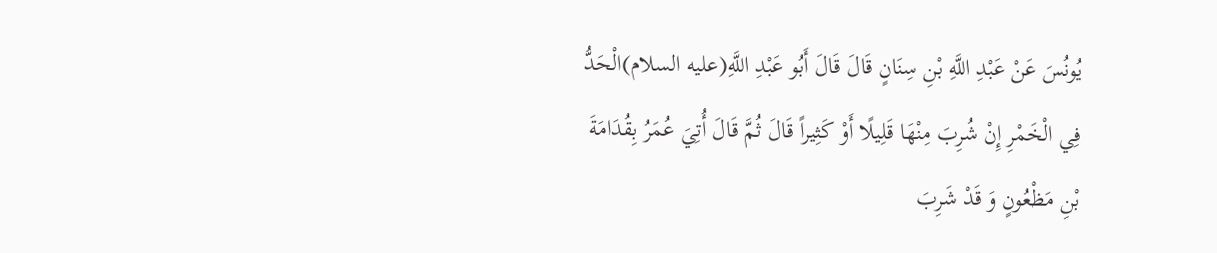يُونُسَ عَنْ عَبْدِ اللَّهِ بْنِ سِنَانٍ قَالَ قَالَ أَبُو عَبْدِ اللَّهِ(عليه السلام)الْحَدُّ فِي الْخَمْرِ إِنْ شُرِبَ مِنْهَا قَلِيلًا أَوْ كَثِيراً قَالَ ثُمَّ قَالَ أُتِيَ عُمَرُ بِقُدَامَةَ بْنِ مَظْعُونٍ وَ قَدْ شَرِبَ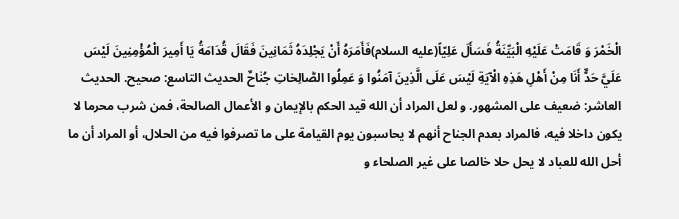الْخَمْرَ وَ قَامَتْ عَلَيْهِ الْبَيِّنَةُ فَسَأَلَ عَلِيّاً(عليه السلام)فَأَمَرَهُ أَنْ يَجْلِدَهُ ثَمَانِينَ فَقَالَ قُدَامَةُ يَا أَمِيرَ الْمُؤْمِنِينَ لَيْسَ عَلَيَّ حَدٌّ أَنَا مِنْ أَهْلِ هَذِهِ الْآيَةِ لَيْسَ عَلَى الَّذِينَ آمَنُوا وَ عَمِلُوا الصّٰالِحٰاتِ جُنٰاحٌ الحديث التاسع: صحيح. الحديث العاشر: ضعيف على المشهور. و لعل المراد أن الله قيد الحكم بالإيمان و الأعمال الصالحة، فمن شرب محرما لا يكون داخلا فيه، فالمراد بعدم الجناح أنهم لا يحاسبون يوم القيامة على ما تصرفوا فيه من الحلال، أو المراد أن ما أحل الله للعباد لا يحل حلا خالصا على غير الصلحاء و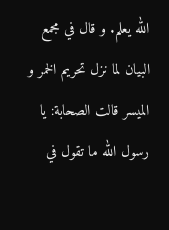الله يعلم. و قال في مجمع البيان لما نزل تحريم الخمر و الميسر قالت الصحابة: يا رسول الله ما تقول في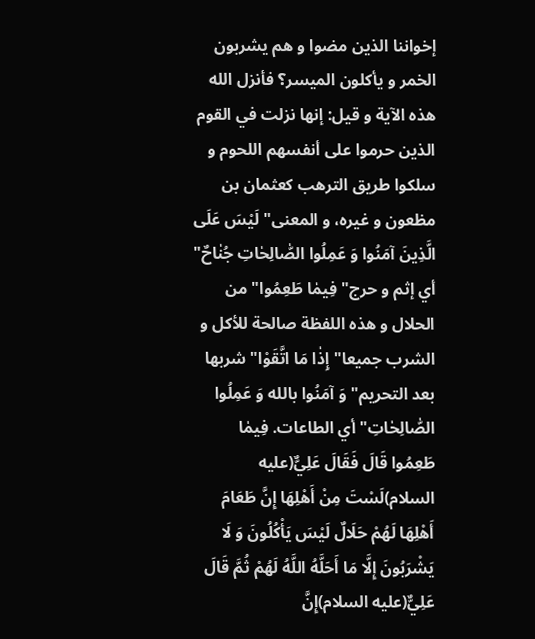إخواننا الذين مضوا و هم يشربون الخمر و يأكلون الميسر؟ فأنزل الله هذه الآية و قيل: إنها نزلت في القوم الذين حرموا على أنفسهم اللحوم و سلكوا طريق الترهب كعثمان بن مظعون و غيره، و المعنى" لَيْسَ عَلَى الَّذِينَ آمَنُوا وَ عَمِلُوا الصّٰالِحٰاتِ جُنٰاحٌ" أي إثم و حرج" فِيمٰا طَعِمُوا" من الحلال و هذه اللفظة صالحة للأكل و الشرب جميعا" إِذٰا مَا اتَّقَوْا" شربها بعد التحريم" وَ آمَنُوا بالله وَ عَمِلُوا الصّٰالِحٰاتِ" أي الطاعات. فِيمٰا طَعِمُوا قَالَ فَقَالَ عَلِيٌّ(عليه السلام)لَسْتَ مِنْ أَهْلِهَا إِنَّ طَعَامَ أَهْلِهَا لَهُمْ حَلَالٌ لَيْسَ يَأْكُلُونَ وَ لَا يَشْرَبُونَ إِلَّا مَا أَحَلَّهُ اللَّهُ لَهُمْ ثُمَّ قَالَ عَلِيٌّ(عليه السلام)إِنَّ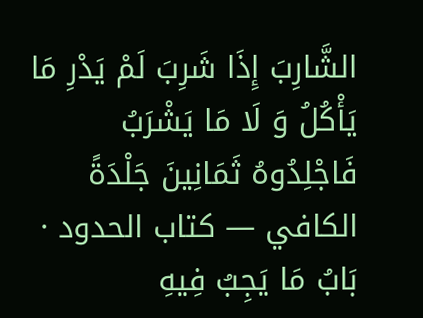الشَّارِبَ إِذَا شَرِبَ لَمْ يَدْرِ مَا يَأْكُلُ وَ لَا مَا يَشْرَبُ فَاجْلِدُوهُ ثَمَانِينَ جَلْدَةً
الكافي — كتاب الحدود · بَابُ مَا يَجِبُ فِيهِ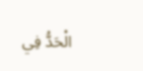الْحَدُّ فِي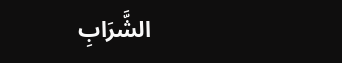الشَّرَابِ